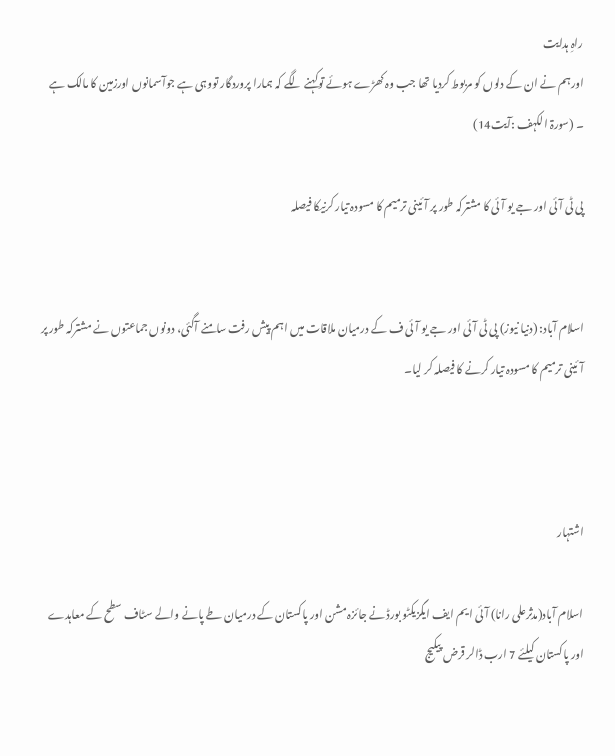راہِ ہدایت
اورہم نے ان کے دلوں کو مربوط کردیا تھا جب وہ کھڑے ہوئے توکہنے لگے کہ ہمارا پروردگار تووہی ہے جوآسمانوں اورزمین کا مالک ہے ۔ (سورۃ الکہف :آیت14)

پی ٹی آئی اور جے یو آئی کا مشترکہ طور پر آئینی ترمیم کا مسودہ تیار کرنیکا فیصلہ


اسلام آباد: (دنیا نیوز) پی ٹی آئی اور جے یو آئی ف کے درمیان ملاقات میں اہم پیش رفت سامنے آگئی، دونوں جماعتوں نے مشترکہ طور پر آئینی ترمیم کا مسودہ تیار کرنے کا فیصلہ کر لیا۔



اشتہار

اسلام آباد(مدثرعلی رانا) آئی ایم ایف ایگزیکٹو بورڈ نے جائزہ مشن اور پاکستان کے درمیان طے پانے والے سٹاف سطح کے معاہدے اور پاکستان کیلئے 7 ارب ڈالر قرض پیکیج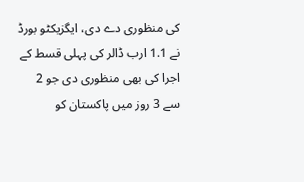کی منظوری دے دی، ایگزیکٹو بورڈ نے 1.1 ارب ڈالر کی پہلی قسط کے اجرا کی بھی منظوری دی جو 2 سے 3 روز میں پاکستان کو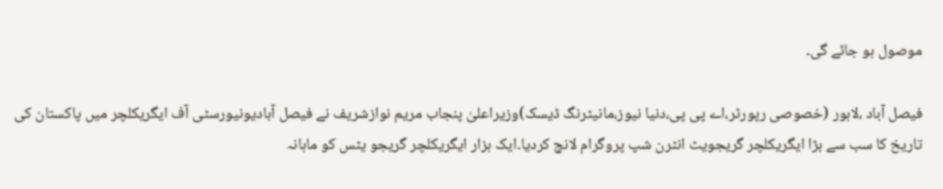موصول ہو جائے گی۔

فیصل آباد ،لاہور (خصوصی رپورٹر،اے پی پی،دنیا نیوز،مانیٹرنگ ڈیسک)وزیراعلیٰ پنجاب مریم نوازشریف نے فیصل آبادیونیورسٹی آف ایگریکلچر میں پاکستان کی تاریخ کا سب سے بڑا ایگریکلچر گریجویٹ انٹرن شپ پروگرام لانچ کردیا۔ایک ہزار ایگریکلچر گریجو یٹس کو ماہانہ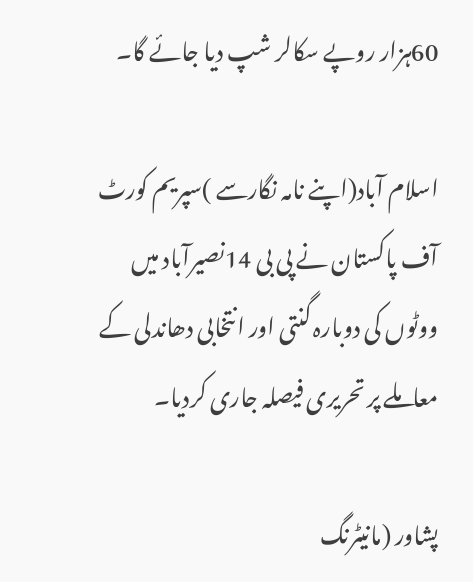60ہزار روپے سکالر شپ دیا جائے گا۔

اسلام آباد(اپنے نامہ نگارسے )سپریم کورٹ آف پاکستان نے پی بی 14نصیرآباد میں ووٹوں کی دوبارہ گنتی اور انتخابی دھاندلی کے معاملے پر تحریری فیصلہ جاری کردیا۔

پشاور (مانیٹرنگ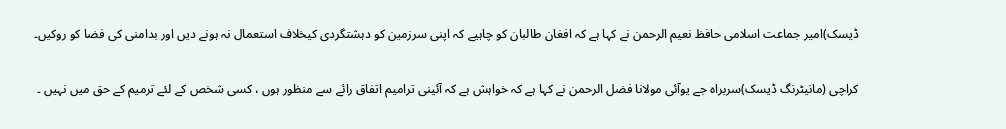ڈیسک)امیر جماعت اسلامی حافظ نعیم الرحمن نے کہا ہے کہ افغان طالبان کو چاہیے کہ اپنی سرزمین کو دہشتگردی کیخلاف استعمال نہ ہونے دیں اور بدامنی کی فضا کو روکیں۔

کراچی (مانیٹرنگ ڈیسک)سربراہ جے یوآئی مولانا فضل الرحمن نے کہا ہے کہ خواہش ہے کہ آئینی ترامیم اتفاق رائے سے منظور ہوں ، کسی شخص کے لئے ترمیم کے حق میں نہیں ۔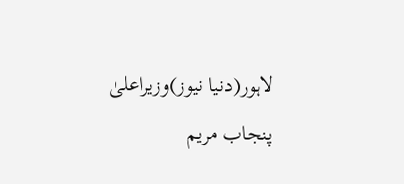لاہور(دنیا نیوز)وزیراعلیٰ پنجاب مریم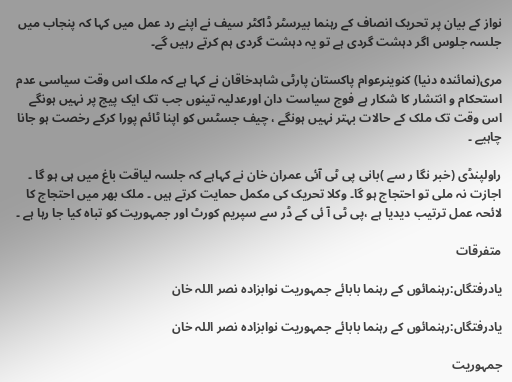نواز کے بیان پر تحریک انصاف کے رہنما بیرسٹر ڈاکٹر سیف نے اپنے رد عمل میں کہا کہ پنجاب میں جلسہ جلوس اگر دہشت گردی ہے تو یہ دہشت گردی ہم کرتے رہیں گے۔

مری(نمائندہ دنیا) کنوینرعوام پاکستان پارٹی شاہدخاقان نے کہا ہے کہ ملک اس وقت سیاسی عدم استحکام و انتشار کا شکار ہے فوج سیاست دان اورعدلیہ تینوں جب تک ایک پیج پر نہیں ہونگے اس وقت تک ملک کے حالات بہتر نہیں ہونگے ، چیف جسٹس کو اپنا ٹائم پورا کرکے رخصت ہو جانا چاہیے ۔

راولپنڈی (خبر نگا ر سے )بانی پی ٹی آئی عمران خان نے کہاہے کہ جلسہ لیاقت باغ میں ہی ہو گا ۔ اجازت نہ ملی تو احتجاج ہو گا۔ وکلا تحریک کی مکمل حمایت کرتے ہیں ۔ ملک بھر میں احتجاج کا لائحہ عمل ترتیب دیدیا ہے ،پی ٹی آ ئی کے ڈر سے سپریم کورٹ اور جمہوریت کو تباہ کیا جا رہا ہے ۔

متفرقات

یادرفتگاں:رہنمائوں کے رہنما بابائے جمہوریت نوابزادہ نصر اللہ خان

یادرفتگاں:رہنمائوں کے رہنما بابائے جمہوریت نوابزادہ نصر اللہ خان

جمہوریت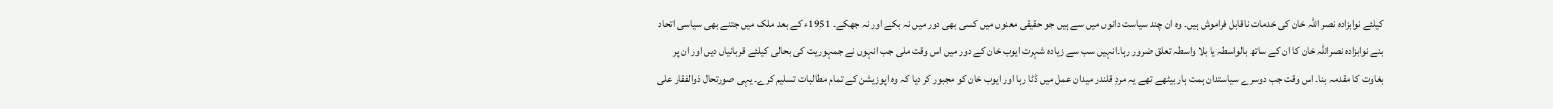کیلئے نوابزادہ نصر اللہ خان کی خدمات ناقابل فراموش ہیں۔ وہ ان چند سیاست دانوں میں سے ہیں جو حقیقی معنوں میں کسی بھی دور میں نہ بکے اور نہ جھکے۔ 1951ء کے بعد ملک میں جتنے بھی سیاسی اتحاد بنے نوابزادہ نصراللہ خان کا ان کے ساتھ بالواسطہ یا بلا واسطہ تعلق ضرور رہا۔انہیں سب سے زیادہ شہرت ایوب خان کے دور میں اس وقت ملی جب انہوں نے جمہوریت کی بحالی کیلئے قربانیاں دیں اور ان پر بغاوت کا مقدمہ بنا۔ اس وقت جب دوسرے سیاستدان ہمت ہار بیٹھے تھے یہ مردِ قلندر میدان عمل میں ڈٹا رہا اور ایوب خان کو مجبور کر دیا کہ وہ اپوزیشن کے تمام مطالبات تسلیم کرے۔ یہی صورتحال ذوالفقار علی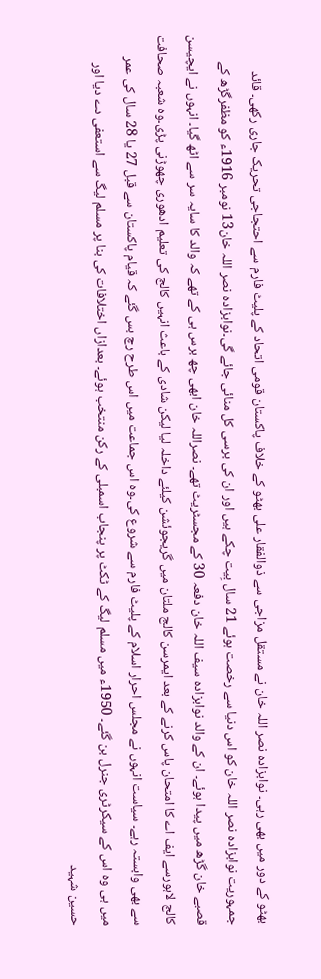بھٹو کے دور میں بھی رہی۔ نوابزادہ نصر اللہ خان نے مستقل مزاجی سے ذوالفقار علی بھٹو کے خلاف پاکستان قومی اتحاد کے پلیٹ فارم سے احتجاجی تحریک جاری رکھی۔ قائد جمہوریت نوابزادہ نصر اللہ خان کو اس دنیا سے رخصت ہوئے 21 سال بِیت چکے ہیں اور ان کی برسی کل منائی جائے گی۔نوابزادہ نصر اللہ خان13 نومبر 1916ء کو مظفرگڑھ کے قصبے خان گڑھ میں پیدا ہوئے۔ ان کے والد نوابزادہ سیف اللہ خان دفعہ 30 کے مجسٹریٹ تھے۔ نصراللہ خان ابھی چھ برس ہی کے تھے کہ والد کا سایہ سر سے اٹھ گیا۔ انہوں نے ایچیسن کالج لاہورسے ایف اے کا امتحان پاس کرنے کے بعد ایمرسن کالج ملتان میں گریجوئشن کیلئے داخلہ لیا لیکن شادی کے باعث انہیں کالج کی تعلیم ادھوری چھوڑنی پڑی۔وہ شعبہ صحافت سے بھی وابستہ رہے۔ سیاست انہوں نے مجلس احرار اسلام کے پلیٹ فارم سے شروع کی۔وہ اس جماعت میں اس طرح رچ بس گئے کہ قیام پاکستان سے قبل 27 یا 28 سال کی عمر میں ہی وہ اس کے سیکرٹری جنرل بن گئے۔ 1950ء میں مسلم لیگ کے ٹکٹ پر پنجاب اسمبلی کے رکن منتخب ہوئے۔ بعدازاں اختلافات کی بنا پر مسلم لیگ سے استعفی دے دیا اور حسین شہید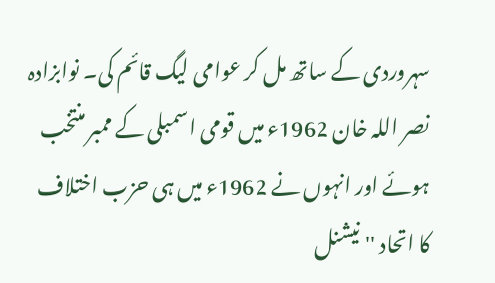سہروردی کے ساتھ مل کر عوامی لیگ قائم کی۔ نوابزادہ نصر اللہ خان 1962ء میں قومی اسمبلی کے ممبر منتخب ہوئے اور انہوں نے 1962ء میں ہی حزب اختلاف کا اتحاد ''نیشنل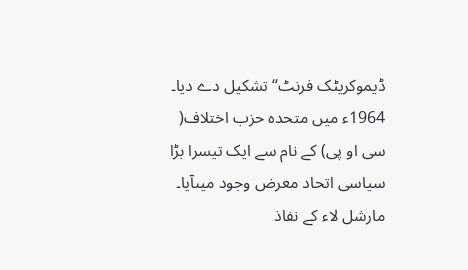ڈیموکریٹک فرنٹ‘‘ تشکیل دے دیا۔ 1964ء میں متحدہ حزب اختلاف( سی او پی) کے نام سے ایک تیسرا بڑا سیاسی اتحاد معرض وجود میںآیا۔ مارشل لاء کے نفاذ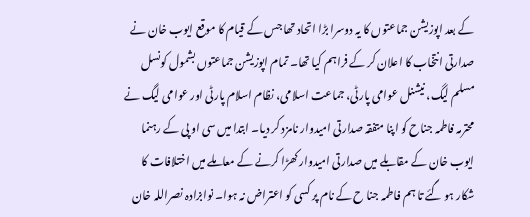کے بعد اپوزیشن جماعتوں کا یہ دوسرا بڑا اتحاد تھا جس کے قیام کا موقع ایوب خان نے صدارتی انتخاب کا اعلان کر کے فراہم کیا تھا۔ تمام اپوزیشن جماعتوں بشمول کونسل مسلم لیگ، نیشنل عوامی پارٹی، جماعت اسلامی، نظام اسلام پارٹی اور عوامی لیگ نے محترمہ فاطمہ جناح کو اپنا متفقہ صدارتی امیدوار نامزد کر دیا۔ ابتدا میں سی او پی کے رہنما ایوب خان کے مقابلے میں صدارتی امیدوار کھڑا کرنے کے معاملے میں اختلافات کا شکار ہو گئے تا ہم فاطمہ جنا ح کے نام پر کسی کو اعتراض نہ ہوا۔ نوابزادہ نصراللہ خان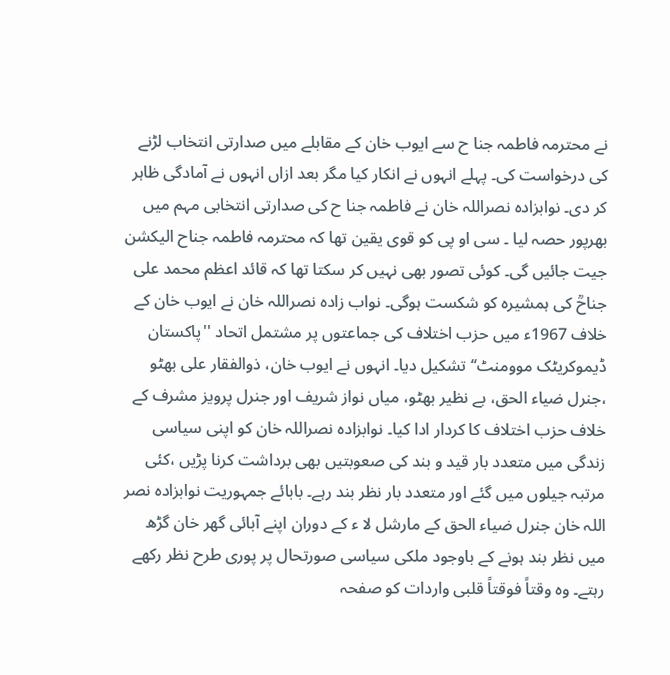نے محترمہ فاطمہ جنا ح سے ایوب خان کے مقابلے میں صدارتی انتخاب لڑنے کی درخواست کی۔ پہلے انہوں نے انکار کیا مگر بعد ازاں انہوں نے آمادگی ظاہر کر دی۔ نوابزادہ نصراللہ خان نے فاطمہ جنا ح کی صدارتی انتخابی مہم میں بھرپور حصہ لیا ۔ سی او پی کو قوی یقین تھا کہ محترمہ فاطمہ جناح الیکشن جیت جائیں گی۔ کوئی تصور بھی نہیں کر سکتا تھا کہ قائد اعظم محمد علی جناحؒ کی ہمشیرہ کو شکست ہوگی۔ نواب زادہ نصراللہ خان نے ایوب خان کے خلاف 1967ء میں حزب اختلاف کی جماعتوں پر مشتمل اتحاد ''پاکستان ڈیموکریٹک موومنٹ‘‘ تشکیل دیا۔ انہوں نے ایوب خان، ذوالفقار علی بھٹو ،جنرل ضیاء الحق، بے نظیر بھٹو، میاں نواز شریف اور جنرل پرویز مشرف کے خلاف حزب اختلاف کا کردار ادا کیا۔ نوابزادہ نصراللہ خان کو اپنی سیاسی زندگی میں متعدد بار قید و بند کی صعوبتیں بھی برداشت کرنا پڑیں ،کئی مرتبہ جیلوں میں گئے اور متعدد بار نظر بند رہے۔ بابائے جمہوریت نوابزادہ نصر اللہ خان جنرل ضیاء الحق کے مارشل لا ء کے دوران اپنے آبائی گھر خان گڑھ میں نظر بند ہونے کے باوجود ملکی سیاسی صورتحال پر پوری طرح نظر رکھے رہتے۔ وہ وقتاً فوقتاً قلبی واردات کو صفحہ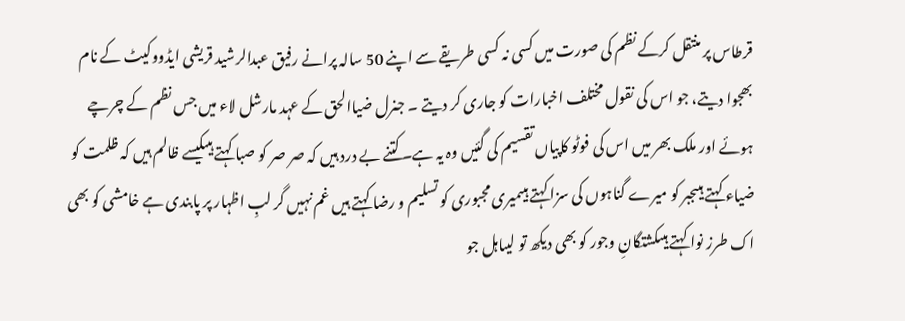قرطاس پر منتقل کرکے نظم کی صورت میں کسی نہ کسی طریقے سے اپنے 50 سالہ پرانے رفیق عبدالرشید قریشی ایڈووکیٹ کے نام بھجوا دیتے، جو اس کی نقول مختلف اخبارات کو جاری کر دیتے ۔ جنرل ضیاالحق کے عہد مارشل لاء میں جس نظم کے چرچے ہوئے اور ملک بھر میں اس کی فوٹو کاپیاں تقسیم کی گئیں وہ یہ ہے۔کتنے بے درد ہیں کہ صر صر کو صبا کہتے ہیںکیسے ظالم ہیں کہ ظلمت کو ضیاء کہتے ہیںجبر کو میرے گناہوں کی سزا کہتے ہیںمیری مجبوری کو تسلیم و رضا کہتے ہیں غم نہیں گر لبِ اظہار پر پابندی ہے خامشی کو بھی اک طرز نوا کہتے ہیںکشتگانِ وجور کو بھی دیکھ تو لیںاہل جو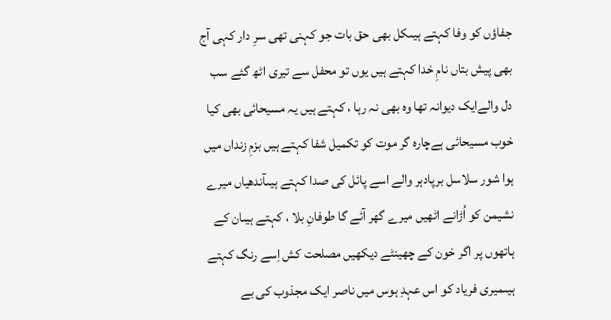جفاؤں کو وفا کہتے ہیںکل بھی حق بات جو کہنی تھی سرِ دار کہی آج بھی پیش بتاں نامِ خدا کہتے ہیں یوں تو محفل سے تیری اٹھ گئے سب دل والےایک دیوانہ تھا وہ بھی نہ رہا ، کہتے ہیں یہ مسیحائی بھی کیا خوب مسیحائی ہےچارہ گر موت کو تکمیل شفا کہتے ہیں بزمِ زنداں میں ہوا شور سلاسل برپادہر والے اسے پائل کی صدا کہتے ہیںآندھیاں میرے نشیمن کو اُڑانے اٹھیں میرے گھر آئے گا طوفانِ بلا ، کہتے ہیںان کے ہاتھوں پر اگر خون کے چھینٹے دیکھیں مصلحت کش اِسے رنگ کہتے ہیںمیری فریاد کو اس عہدِ ہوس میں ناصر ایک مجذوب کی بے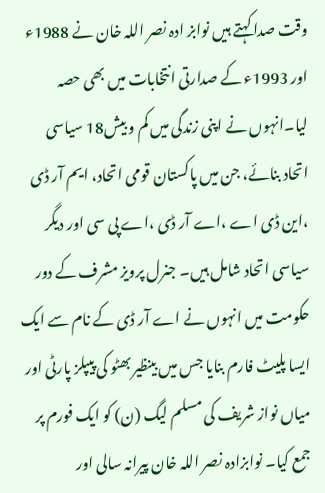وقت صدا کہتے ہیں نوابز ادہ نصر اللہ خان نے 1988ء اور 1993ء کے صدارتی انتخابات میں بھی حصہ لیا۔انہوں نے اپنی زندگی میں کم و بیش18 سیاسی اتحاد بنائے، جن میں پاکستان قومی اتحاد، ایم آر ڈی ،این ڈی اے ،اے آر ڈی ،اے پی سی اور دیگر سیاسی اتحاد شامل ہیں۔ جنرل پرویز مشرف کے دور حکومت میں انہوں نے اے آر ڈی کے نام سے ایک ایسا پلیٹ فارم بنایا جس میں بینظیر بھٹو کی پیپلز پارٹی اور میاں نواز شریف کی مسلم لیگ (ن) کو ایک فورم پر جمع کیا۔ نوابزادہ نصر اللہ خان پیرانہ سالی اور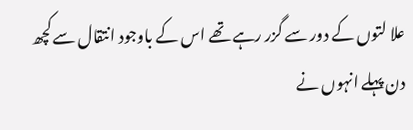علا لتوں کے دور سے گزر رہے تھے اس کے باوجود انتقال سے کچھ دن پہلے انہوں نے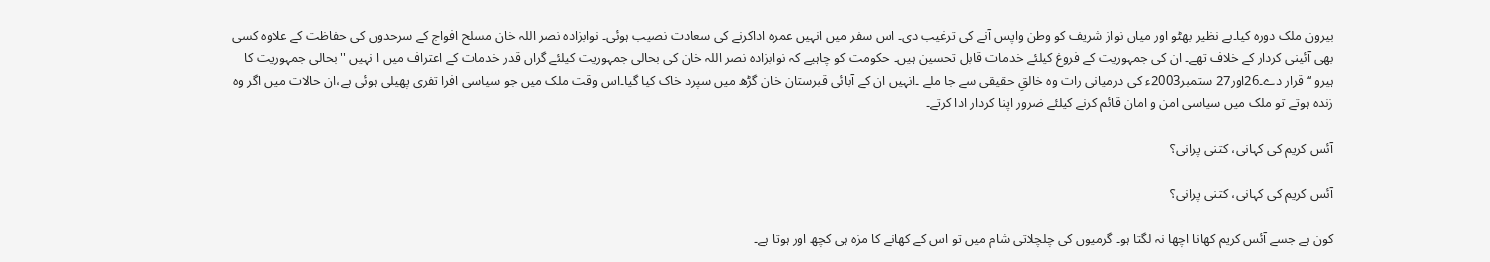بیرون ملک دورہ کیا۔بے نظیر بھٹو اور میاں نواز شریف کو وطن واپس آنے کی ترغیب دی۔ اس سفر میں انہیں عمرہ اداکرنے کی سعادت نصیب ہوئی۔ نوابزادہ نصر اللہ خان مسلح افواج کے سرحدوں کی حفاظت کے علاوہ کسی بھی آئینی کردار کے خلاف تھے۔ ان کی جمہوریت کے فروغ کیلئے خدمات قابل تحسین ہیں۔ حکومت کو چاہیے کہ نوابزادہ نصر اللہ خان کی بحالی جمہوریت کیلئے گراں قدر خدمات کے اعتراف میں ا نہیں ''بحالی جمہوریت کا ہیرو ‘‘ قرار دے۔26اور27 ستمبر2003ء کی درمیانی رات وہ خالقِ حقیقی سے جا ملے ۔انہیں ان کے آبائی قبرستان خان گڑھ میں سپرد خاک کیا گیا۔اس وقت ملک میں جو سیاسی افرا تفری پھیلی ہوئی ہے،ان حالات میں اگر وہ زندہ ہوتے تو ملک میں سیاسی امن و امان قائم کرنے کیلئے ضرور اپنا کردار ادا کرتے۔

آئس کریم کی کہانی، کتنی پرانی؟

آئس کریم کی کہانی، کتنی پرانی؟

کون ہے جسے آئس کریم کھانا اچھا نہ لگتا ہو۔ گرمیوں کی چلچلاتی شام میں تو اس کے کھانے کا مزہ ہی کچھ اور ہوتا ہے۔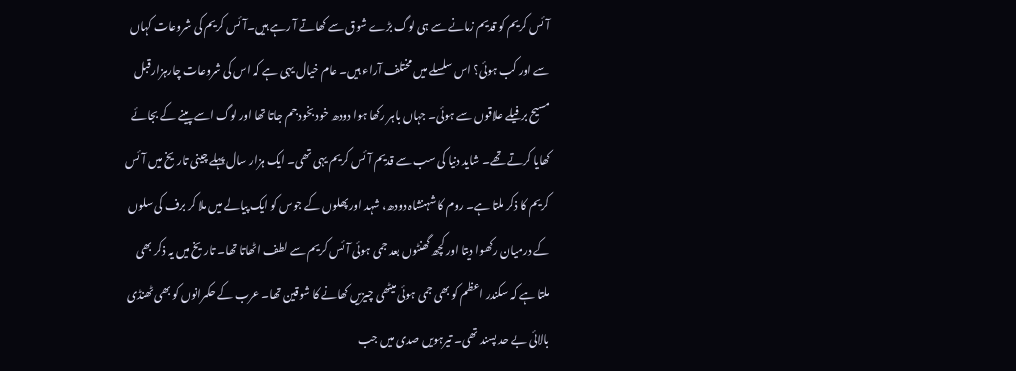آئس کریم کو قدیم زمانے سے ہی لوگ بڑے شوق سے کھاتے آ رہے ہیں۔آئس کریم کی شروعات کہاں سے اور کب ہوئی؟ اس سلسلے میں مختلف آراء ہیں۔ عام خیال یہی ہے کہ اس کی شروعات چارہزارقبل مسیح برفیلے علاقوں سے ہوئی۔ جہاں باہر رکھا ہوا دودھ خود بخود جم جاتا تھا اور لوگ اسے پینے کے بجائے کھایا کرتے تھے۔ شاید دنیا کی سب سے قدیم آئس کریم یہی تھی۔ ایک ہزار سال پہلے چینی تاریخ میں آئس کریم کا ذکر ملتا ہے۔ روم کا شہنشاہ دودھ، شہد اور پھلوں کے جوس کو ایک پیالے میں ملا کر برف کی سلوں کے درمیان رکھوا دیتا اور کچھ گھنٹوں بعد جمی ہوئی آئس کریم سے لطف اٹھاتا تھا۔ تاریخ میں یہ ذکر بھی ملتا ہے کہ سکندر اعظم کو بھی جمی ہوئی میٹھی چیزیں کھانے کا شوقین تھا۔ عرب کے حکمرانوں کو بھی ٹھنڈی بالائی بے حد پسند تھی۔ تیرہویں صدی میں جب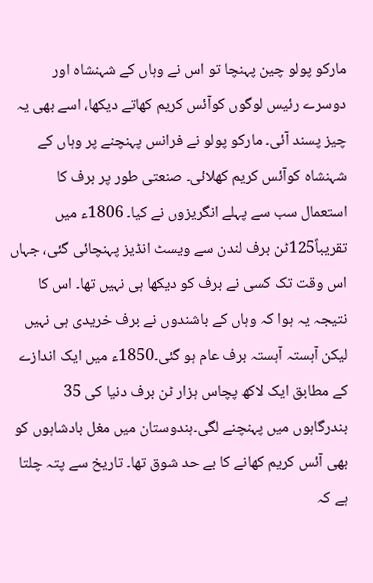مارکو پولو چین پہنچا تو اس نے وہاں کے شہنشاہ اور دوسرے رئیس لوگوں کوآئس کریم کھاتے دیکھا، اسے بھی یہ چیز پسند آئی۔ مارکو پولو نے فرانس پہنچنے پر وہاں کے شہنشاہ کوآئس کریم کھلائی۔ صنعتی طور پر برف کا استعمال سب سے پہلے انگریزوں نے کیا۔ 1806ء میں تقریباً125ٹن برف لندن سے ویسٹ انڈیز پہنچائی گئی، جہاں اس وقت تک کسی نے برف کو دیکھا ہی نہیں تھا۔ اس کا نتیجہ یہ ہوا کہ وہاں کے باشندوں نے برف خریدی ہی نہیں لیکن آہستہ آہستہ برف عام ہو گئی۔1850ء میں ایک اندازے کے مطابق ایک لاکھ پچاس ہزار ٹن برف دنیا کی 35 بندرگاہوں میں پہنچنے لگی۔ہندوستان میں مغل بادشاہوں کو بھی آئس کریم کھانے کا بے حد شوق تھا۔ تاریخ سے پتہ چلتا ہے کہ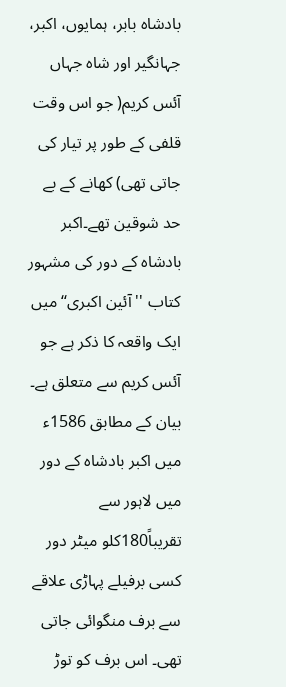بادشاہ بابر، ہمایوں، اکبر، جہانگیر اور شاہ جہاں آئس کریم( جو اس وقت قلفی کے طور پر تیار کی جاتی تھی) کھانے کے بے حد شوقین تھے۔اکبر بادشاہ کے دور کی مشہور کتاب ''آئین اکبری‘‘ میں ایک واقعہ کا ذکر ہے جو آئس کریم سے متعلق ہے۔ بیان کے مطابق 1586ء میں اکبر بادشاہ کے دور میں لاہور سے تقریباً180کلو میٹر دور کسی برفیلے پہاڑی علاقے سے برف منگوائی جاتی تھی۔ اس برف کو توڑ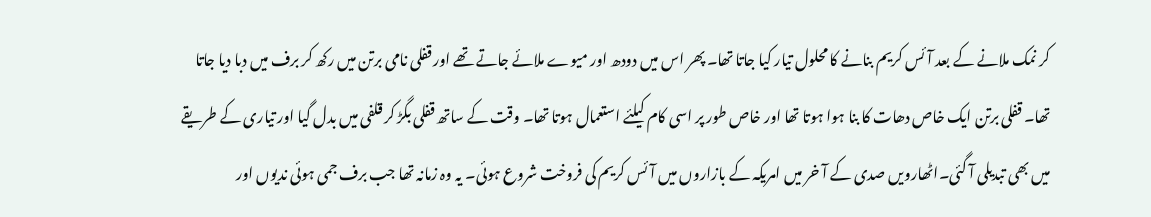کر نمک ملانے کے بعد آئس کریم بنانے کا محلول تیار کیا جاتا تھا۔ پھر اس میں دودھ اور میوے ملائے جاتے تھے اور قفلی نامی برتن میں رکھ کر برف میں دبا دیا جاتا تھا۔ قفلی برتن ایک خاص دھات کا بنا ہوا ہوتا تھا اور خاص طور پر اسی کام کیلئے استعمال ہوتا تھا۔ وقت کے ساتھ قفلی بگڑ کر قلفی میں بدل گیا اور تیاری کے طریقے میں بھی تبدیلی آ گئی۔اٹھارویں صدی کے آ خر میں امریکہ کے بازاروں میں آئس کریم کی فروخت شروع ہوئی۔ یہ وہ زمانہ تھا جب برف جمی ہوئی ندیوں اور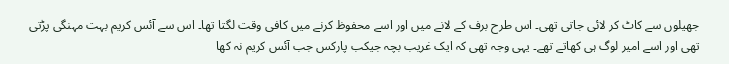جھیلوں سے کاٹ کر لائی جاتی تھی۔ اس طرح برف کے لانے میں اور اسے محفوظ کرنے میں کافی وقت لگتا تھا۔ اس سے آئس کریم بہت مہنگی پڑتی تھی اور اسے امیر لوگ ہی کھاتے تھے۔ یہی وجہ تھی کہ ایک غریب بچہ جیکب پارکس جب آئس کریم نہ کھا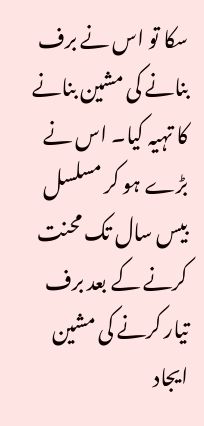سکا تو اس نے برف بنانے کی مشین بنانے کا تہیہ کیا۔ اس نے بڑے ہو کر مسلسل بیس سال تک محنت کرنے کے بعد برف تیار کرنے کی مشین ایجاد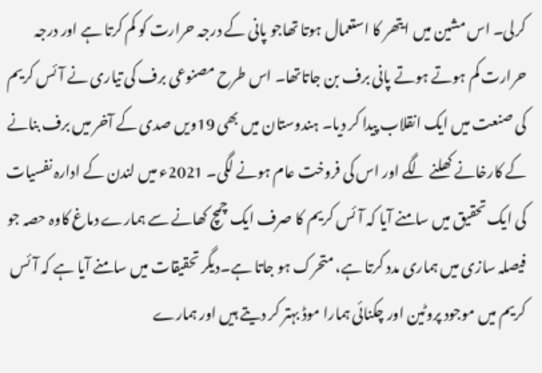کرلی۔ اس مشین میں ایتھر کا استعمال ہوتا تھاجو پانی کے درجہ حرارت کو کم کرتا ہے اور درجہ حرارت کم ہوتے ہوتے پانی برف بن جاتاتھا۔ اس طرح مصنوعی برف کی تیاری نے آئس کریم کی صنعت میں ایک انقلاب پیدا کر دیا۔ ہندوستان میں بھی 19ویں صدی کے آخر میں برف بنانے کے کارخانے کھلنے لگے اور اس کی فروخت عام ہونے لگی۔ 2021ء میں لندن کے ادارہ نفسیات کی ایک تحقیق میں سامنے آیا کہ آئس کریم کا صرف ایک چمچ کھانے سے ہمارے دماغ کاوہ حصہ جو فیصلہ سازی میں ہماری مدد کرتا ہے، متحرک ہو جاتا ہے۔دیگر تحقیقات میں سامنے آیا ہے کہ آئس کریم میں موجود پروٹین اور چکنائی ہمارا موڈ بہتر کر دیتے ہیں اور ہمارے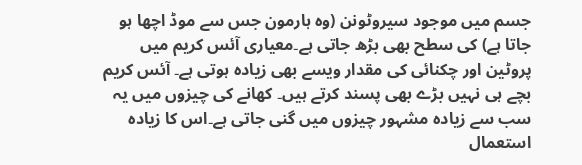جسم میں موجود سیروٹونن (وہ ہارمون جس سے موڈ اچھا ہو جاتا ہے) کی سطح بھی بڑھ جاتی ہے۔معیاری آئس کریم میں پروٹین اور چکنائی کی مقدار ویسے بھی زیادہ ہوتی ہے۔ آئس کریم بچے ہی نہیں بڑے بھی پسند کرتے ہیں۔ کھانے کی چیزوں میں یہ سب سے زیادہ مشہور چیزوں میں گنی جاتی ہے۔اس کا زیادہ استعمال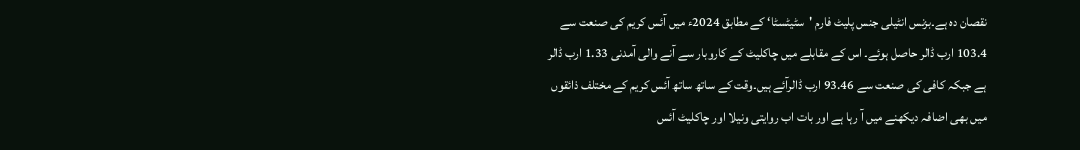نقصان دہ ہے۔بزنس انٹیلی جنس پلیٹ فارم 'سٹیٹسٹا‘ کے مطابق 2024ء میں آئس کریم کی صنعت سے 103.4 ارب ڈالر حاصل ہوئے۔ اس کے مقابلے میں چاکلیٹ کے کاروبار سے آنے والی آمدنی 1.33 ارب ڈالر ہے جبکہ کافی کی صنعت سے 93.46 ارب ڈالرآئے ہیں۔وقت کے ساتھ ساتھ آئس کریم کے مختلف ذائقوں میں بھی اضافہ دیکھنے میں آ رہا ہے اور بات اب روایتی ونیلا اور چاکلیٹ آئس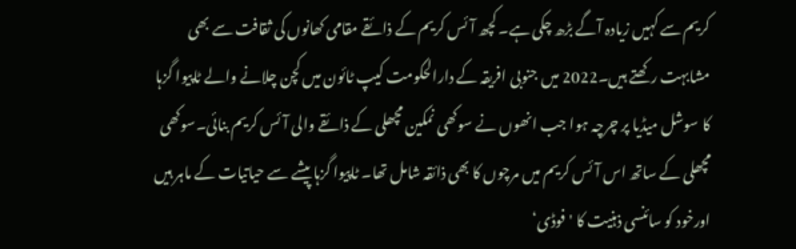کریم سے کہیں زیادہ آگے بڑھ چکی ہے۔ کچھ آئس کریم کے ذائقے مقامی کھانوں کی ثقافت سے بھی مشابہت رکھتے ہیں۔2022 میں جنوبی افریقہ کے دارالحکومت کیپ ٹائون میں کچن چلانے والے ٹاپیوا گزہا کا سوشل میڈیا پر چرچہ ہوا جب انھوں نے سوکھی نمکین مچھلی کے ذائقے والی آئس کریم بنائی۔سوکھی مچھلی کے ساتھ اس آئس کریم میں مرچوں کا بھی ذائقہ شامل تھا۔ ٹاپیوا گزہا پیشے سے حیاتیات کے ماہر ہیں اورخود کو سائنسی ذہنیت کا 'فوڈی‘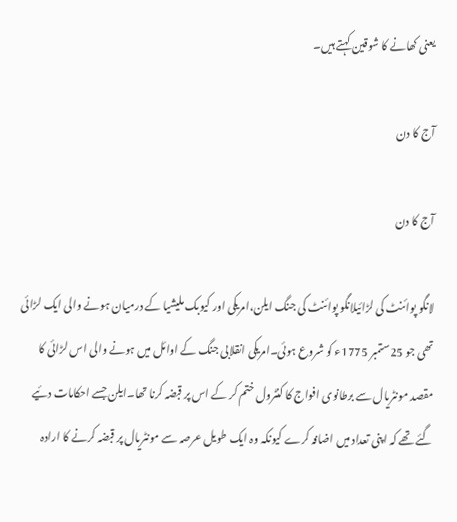یعنی کھانے کا شوقین کہتے ہیں۔

آج کا دن

آج کا دن

لانگو پوائنٹ کی لڑائیلانگو پوائنٹ کی جنگ ایلن،امریکی اور کیوبک ملیشیا کے درمیان ہونے والی ایک لڑائی تھی جو 25ستمبر 1775ء کو شروع ہوئی۔امریکی انقلابی جنگ کے اوائل میں ہونے والی اس لڑائی کا مقصد مونٹریال سے برطانوی افواج کا کنٹرول ختم کر کے اس پر قبضہ کرنا تھا۔ایلن جسے احکامات دئیے گئے تھے کہ اپنی تعداد میں اضافہ کرے کیونکہ وہ ایک طویل عرصہ سے مونٹریال پر قبضہ کرنے کا ارادہ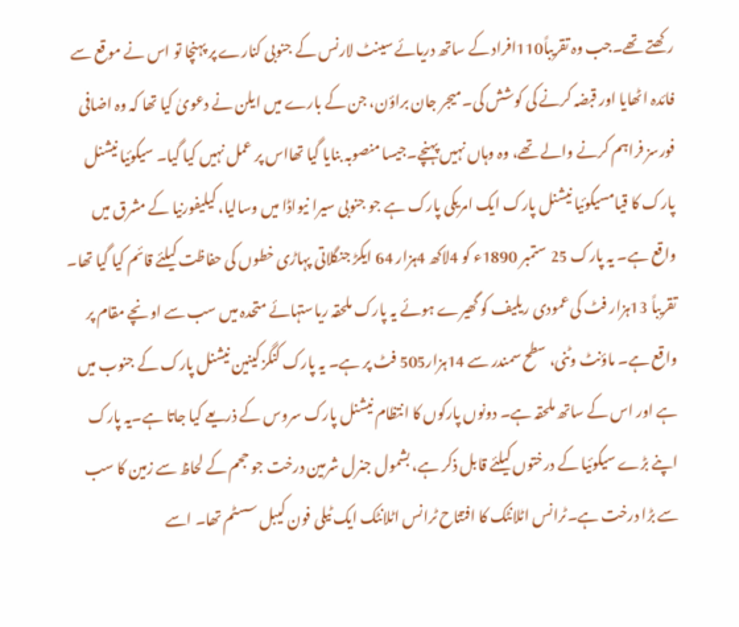رکھتے تھے۔جب وہ تقریباً110افراد کے ساتھ دریائے سینٹ لارنس کے جنوبی کنارے پر پہنچا تو اس نے موقع سے فائدہ اٹھایا اور قبضہ کرنے کی کوشش کی۔میجر جان براؤن، جن کے بارے میں ایلن نے دعویٰ کیا تھا کہ وہ اضافی فورسز فراہم کرنے والے تھے، وہ وہاں نہیں پہنچے۔جیسا منصوبہ بنایا گیا تھااس پر عمل نہیں کیا گیا۔ سیکوئیا نیشنل پارک کا قیامسیکوئیا نیشنل پارک ایک امریکی پارک ہے جو جنوبی سیرا نیواڈا میں وسالیا، کیلیفورنیا کے مشرق میں واقع ہے۔ یہ پارک 25 ستمبر 1890ء کو 4لاکھ 4ہزار 64 ایکڑ جنگلاتی پہاڑی خطوں کی حفاظت کیلئے قائم کیا گیا تھا۔ تقریباً 13ہزار فٹ کی عمودی ریلیف کو گھیرے ہوئے یہ پارک ملحقہ ریاستہائے متحدہ میں سب سے اونچے مقام پر واقع ہے۔ ماؤنٹ وٹنی، سطح سمندر سے 14ہزار505 فٹ پر ہے۔ یہ پارک کنگز کینین نیشنل پارک کے جنوب میں ہے اور اس کے ساتھ ملحقہ ہے۔ دونوں پارکوں کا انتظام نیشنل پارک سروس کے ذریعے کیا جاتا ہے۔یہ پارک اپنے بڑے سیکوئیا کے درختوں کیلئے قابل ذکر ہے، بشمول جنرل شرمین درخت جو حجم کے لحاظ سے زمین کا سب سے بڑا درخت ہے۔ٹرانس اٹلانٹک کا افتتاح ٹرانس اٹلانٹک ایک ٹیلی فون کیبل سسٹم تھا۔ اسے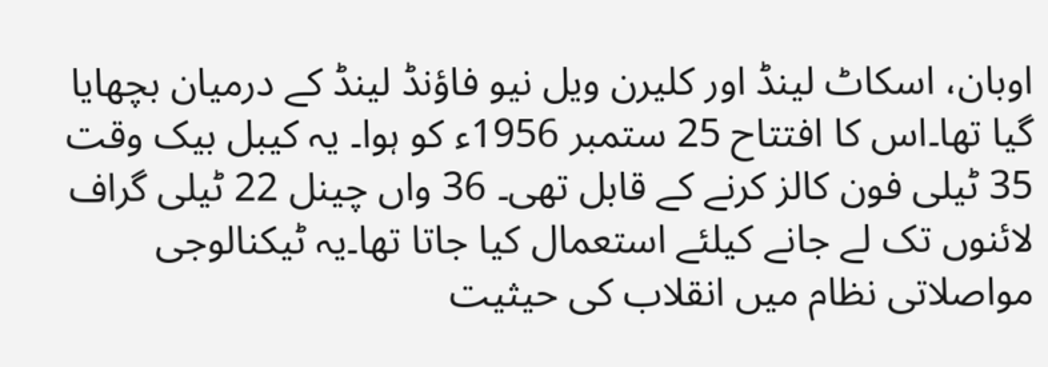اوبان، اسکاٹ لینڈ اور کلیرن ویل نیو فاؤنڈ لینڈ کے درمیان بچھایا گیا تھا۔اس کا افتتاح 25 ستمبر 1956ء کو ہوا۔ یہ کیبل بیک وقت 35 ٹیلی فون کالز کرنے کے قابل تھی۔ 36 واں چینل 22 ٹیلی گراف لائنوں تک لے جانے کیلئے استعمال کیا جاتا تھا۔یہ ٹیکنالوجی مواصلاتی نظام میں انقلاب کی حیثیت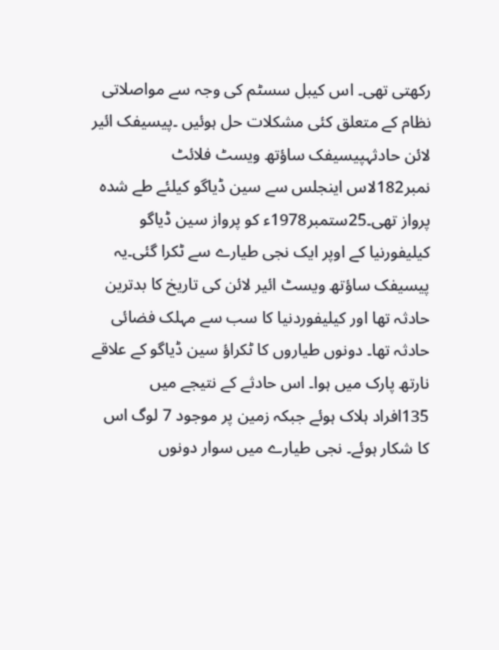رکھتی تھی۔ اس کیبل سسٹم کی وجہ سے مواصلاتی نظام کے متعلق کئی مشکلات حل ہوئیں ۔پیسیفک ائیر لائن حادثہپیسیفک ساؤتھ ویسٹ فلائٹ نمبر182لاس اینجلس سے سین ڈیاگو کیلئے طے شدہ پرواز تھی۔25ستمبر1978ء کو پرواز سین ڈیاگو کیلیفورنیا کے اوپر ایک نجی طیارے سے ٹکرا گئی۔یہ پیسیفک ساؤتھ ویسٹ ائیر لائن کی تاریخ کا بدترین حادثہ تھا اور کیلیفوردنیا کا سب سے مہلک فضائی حادثہ تھا۔ دونوں طیاروں کا ٹکراؤ سین ڈیاگو کے علاقے نارتھ پارک میں ہوا۔ اس حادثے کے نتیجے میں 135افراد ہلاک ہوئے جبکہ زمین پر موجود 7 لوگ اس کا شکار ہوئے۔ نجی طیارے میں سوار دونوں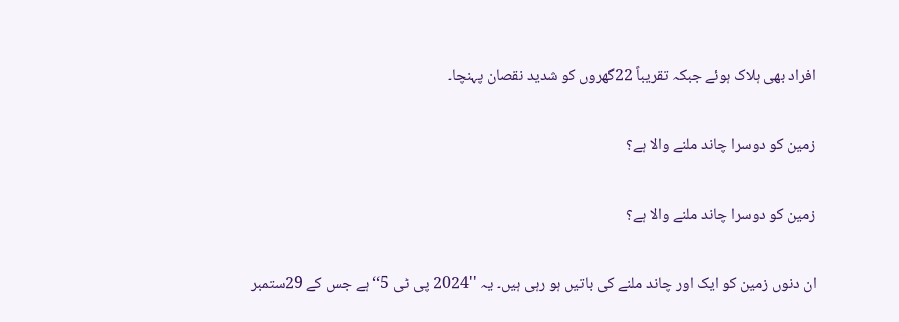افراد بھی ہلاک ہوئے جبکہ تقریباً 22گھروں کو شدید نقصان پہنچا۔

زمین کو دوسرا چاند ملنے والا ہے؟

زمین کو دوسرا چاند ملنے والا ہے؟

ان دنوں زمین کو ایک اور چاند ملنے کی باتیں ہو رہی ہیں۔ یہ ''2024 پی ٹی 5‘‘ ہے جس کے 29ستمبر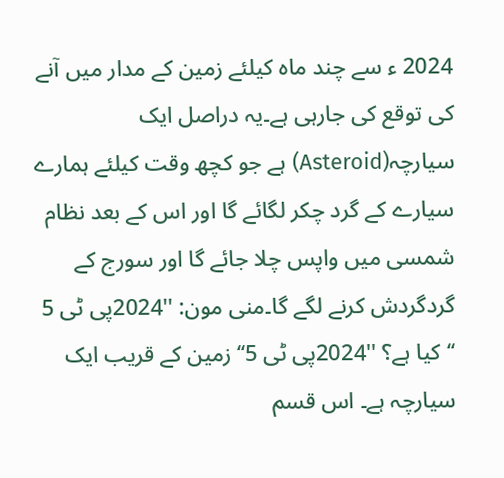2024 ء سے چند ماہ کیلئے زمین کے مدار میں آنے کی توقع کی جارہی ہے۔یہ دراصل ایک سیارچہ(Asteroid) ہے جو کچھ وقت کیلئے ہمارے سیارے کے گرد چکر لگائے گا اور اس کے بعد نظام شمسی میں واپس چلا جائے گا اور سورج کے گردگردش کرنے لگے گا۔منی مون: ''2024پی ٹی 5 ‘‘کیا ہے؟ ''2024پی ٹی 5‘‘زمین کے قریب ایک سیارچہ ہے۔ اس قسم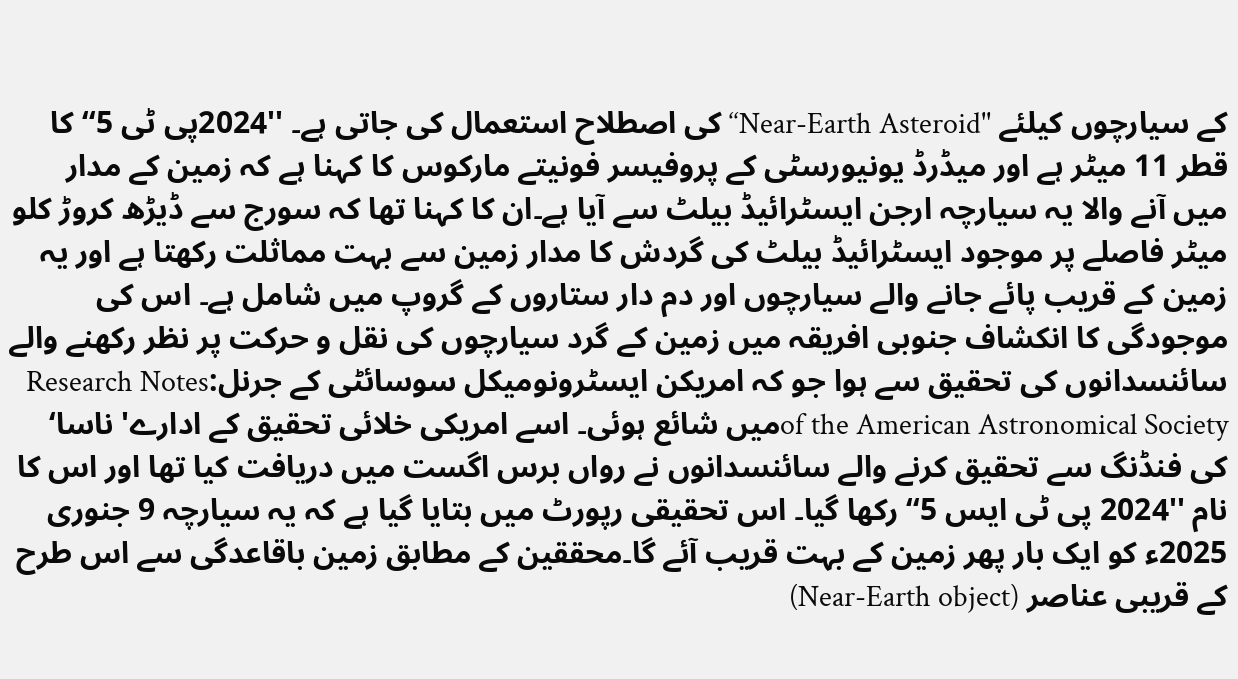کے سیارچوں کیلئے ''Near-Earth Asteroid‘‘ کی اصطلاح استعمال کی جاتی ہے۔ ''2024پی ٹی 5‘‘کا قطر 11 میٹر ہے اور میڈرڈ یونیورسٹی کے پروفیسر فونیتے مارکوس کا کہنا ہے کہ زمین کے مدار میں آنے والا یہ سیارچہ ارجن ایسٹرائیڈ بیلٹ سے آیا ہے۔ان کا کہنا تھا کہ سورج سے ڈیڑھ کروڑ کلو میٹر فاصلے پر موجود ایسٹرائیڈ بیلٹ کی گردش کا مدار زمین سے بہت مماثلت رکھتا ہے اور یہ زمین کے قریب پائے جانے والے سیارچوں اور دم دار ستاروں کے گروپ میں شامل ہے۔ اس کی موجودگی کا انکشاف جنوبی افریقہ میں زمین کے گرد سیارچوں کی نقل و حرکت پر نظر رکھنے والے سائنسدانوں کی تحقیق سے ہوا جو کہ امریکن ایسٹرونومیکل سوسائٹی کے جرنل:Research Notes of the American Astronomical Societyمیں شائع ہوئی۔ اسے امریکی خلائی تحقیق کے ادارے' ناسا‘ کی فنڈنگ سے تحقیق کرنے والے سائنسدانوں نے رواں برس اگست میں دریافت کیا تھا اور اس کا نام ''2024 پی ٹی ایس 5‘‘ رکھا گیا۔ اس تحقیقی رپورٹ میں بتایا گیا ہے کہ یہ سیارچہ 9 جنوری 2025ء کو ایک بار پھر زمین کے بہت قریب آئے گا۔محققین کے مطابق زمین باقاعدگی سے اس طرح کے قریبی عناصر (Near-Earth object)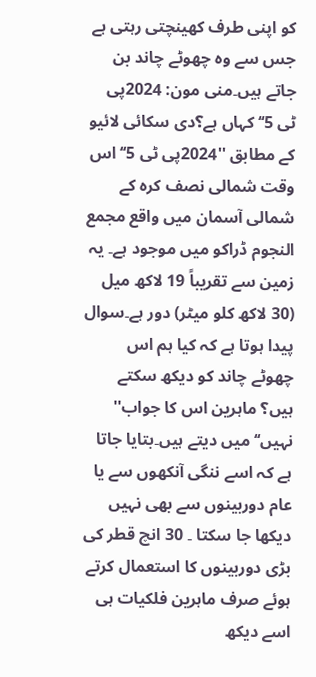کو اپنی طرف کھینچتی رہتی ہے جس سے وہ چھوٹے چاند بن جاتے ہیں۔منی مون: 2024پی ٹی 5‘‘ کہاں ہے؟دی سکائی لائیو کے مطابق ''2024پی ٹی 5‘‘ اس وقت شمالی نصف کرہ کے شمالی آسمان میں واقع مجمع النجوم ڈراکو میں موجود ہے۔ یہ زمین سے تقریباً 19 لاکھ میل (30 لاکھ کلو میٹر) دور ہے۔سوال پیدا ہوتا ہے کہ کیا ہم اس چھوٹے چاند کو دیکھ سکتے ہیں؟ ماہرین اس کا جواب'' نہیں‘‘ میں دیتے ہیں۔بتایا جاتا ہے کہ اسے ننگی آنکھوں سے یا عام دوربینوں سے بھی نہیں دیکھا جا سکتا ۔ 30 انچ قطر کی بڑی دوربینوں کا استعمال کرتے ہوئے صرف ماہرین فلکیات ہی اسے دیکھ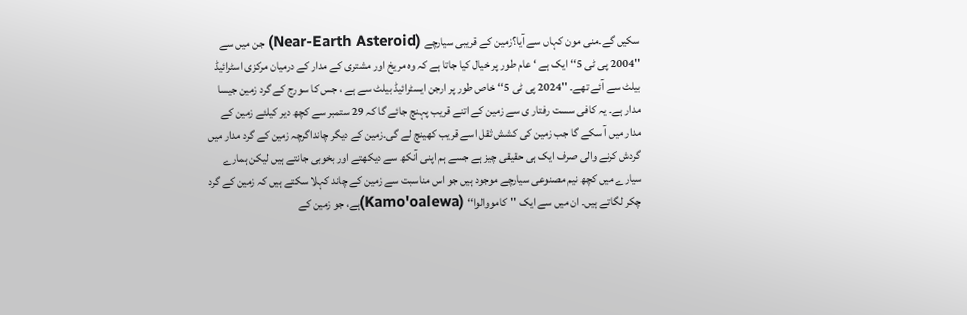سکیں گے۔منی مون کہاں سے آیا؟زمین کے قریبی سیارچے (Near-Earth Asteroid) جن میں سے ''2004 پی ٹی 5‘‘ ایک ہے ‘ عام طور پر خیال کیا جاتا ہے کہ وہ مریخ اور مشتری کے مدار کے درمیان مرکزی اسٹرائیڈ بیلٹ سے آئے تھے۔ ''2024 پی ٹی 5‘‘ خاص طور پر ارجن ایسٹرائیڈ بیلٹ سے ہے ، جس کا سورج کے گرد زمین جیسا مدار ہے۔ یہ کافی سست رفتار ی سے زمین کے اتنے قریب پہنچ جائے گا کہ 29 ستمبر سے کچھ دیر کیلئے زمین کے مدار میں آ سکے گا جب زمین کی کشش ثقل اسے قریب کھینچ لے گی۔زمین کے دیگر چانداگرچہ زمین کے گرد مدار میں گردش کرنے والی صرف ایک ہی حقیقی چیز ہے جسے ہم اپنی آنکھ سے دیکھتے اور بخوبی جانتے ہیں لیکن ہمارے سیارے میں کچھ نیم مصنوعی سیارچے موجود ہیں جو اس مناسبت سے زمین کے چاند کہلا سکتے ہیں کہ زمین کے گرد چکر لگاتے ہیں۔ ان میں سے ایک ''کامووالوا‘‘ (Kamo'oalewa)ہے، جو زمین کے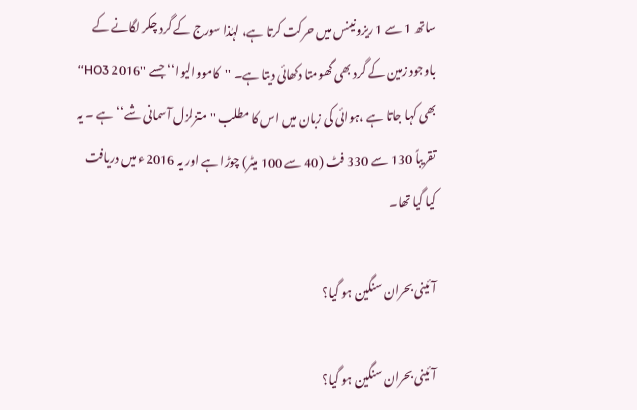ساتھ 1 سے 1 ریزونینس میں حرکت کرتا ہے، لہٰذا سورج کے گرد چکر لگانے کے باوجود زمین کے گرد بھی گھومتا دکھائی دیتا ہے۔ ''کامووالیوا‘‘ جسے ''2016 HO3‘‘ بھی کہا جاتا ہے ،ہوائی کی زبان میں اس کا مطلب ''متزلزل آسمانی شے‘‘ ہے ۔ یہ تقریباً 130 سے 330 فٹ (40 سے 100 میٹر) چوڑا ہے اور یہ 2016ء میں دریافت کیا گیا تھا۔

آئینی بحران سنگین ہو گیا؟

آئینی بحران سنگین ہو گیا؟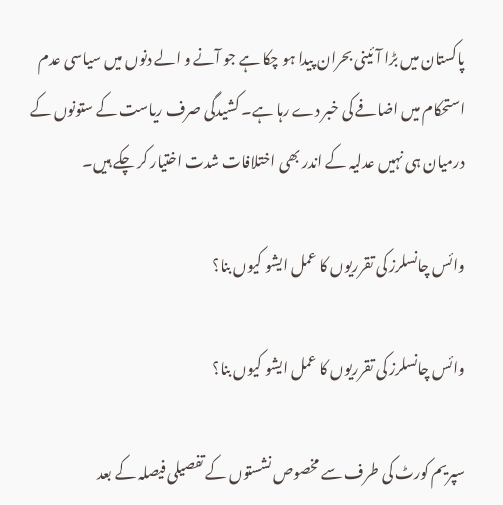پاکستان میں بڑا آئینی بحران پیدا ہو چکا ہے جو آنے و الے دنوں میں سیاسی عدم استحکام میں اضافے کی خبر دے رہا ہے۔ کشیدگی صرف ریاست کے ستونوں کے درمیان ہی نہیں عدلیہ کے اندر بھی اختلافات شدت اختیار کر چکے ہیں۔

وائس چانسلرز کی تقرریوں کا عمل ایشو کیوں بنا؟

وائس چانسلرز کی تقرریوں کا عمل ایشو کیوں بنا؟

سپریم کورٹ کی طرف سے مخصوص نشستوں کے تفصیلی فیصلہ کے بعد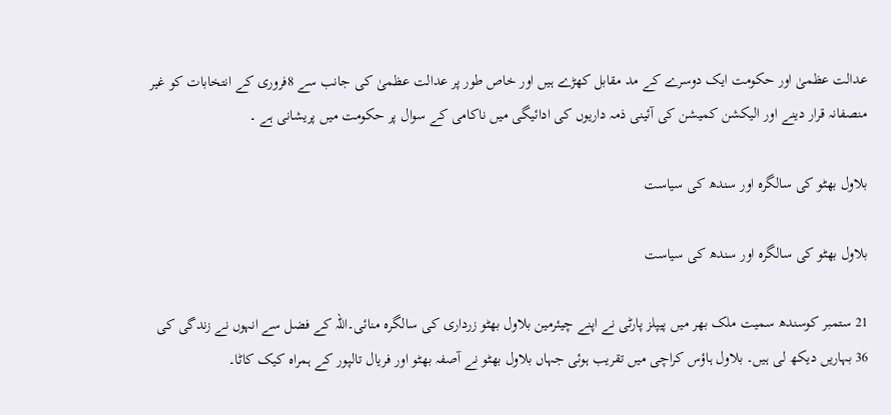عدالت عظمیٰ اور حکومت ایک دوسرے کے مد مقابل کھڑے ہیں اور خاص طور پر عدالت عظمیٰ کی جانب سے 8فروری کے انتخابات کو غیر منصفانہ قرار دینے اور الیکشن کمیشن کی آئینی ذمہ داریوں کی ادائیگی میں ناکامی کے سوال پر حکومت میں پریشانی ہے ۔

بلاول بھٹو کی سالگرہ اور سندھ کی سیاست

بلاول بھٹو کی سالگرہ اور سندھ کی سیاست

21 ستمبر کوسندھ سمیت ملک بھر میں پیپلز پارٹی نے اپنے چیئرمین بلاول بھٹو زرداری کی سالگرہ منائی۔اللہ کے فضل سے انہوں نے زندگی کی 36 بہاریں دیکھ لی ہیں۔ بلاول ہاؤس کراچی میں تقریب ہوئی جہاں بلاول بھٹو نے آصفہ بھٹو اور فریال تالپور کے ہمراہ کیک کاٹا۔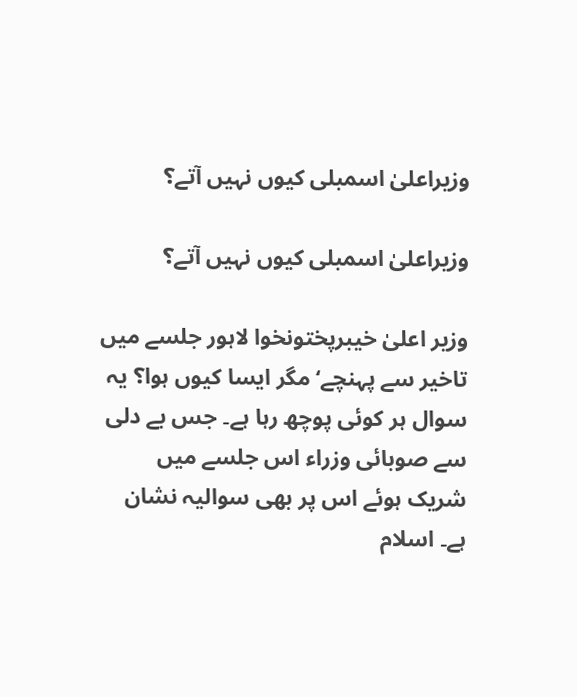وزیراعلیٰ اسمبلی کیوں نہیں آتے؟

وزیراعلیٰ اسمبلی کیوں نہیں آتے؟

وزیر اعلیٰ خیبرپختونخوا لاہور جلسے میں تاخیر سے پہنچے‘ مگر ایسا کیوں ہوا؟ یہ سوال ہر کوئی پوچھ رہا ہے۔ جس بے دلی سے صوبائی وزراء اس جلسے میں شریک ہوئے اس پر بھی سوالیہ نشان ہے۔ اسلام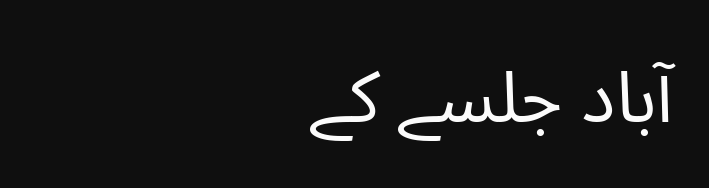آباد جلسے کے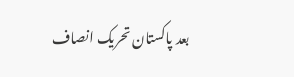بعد پاکستان تحریک انصاف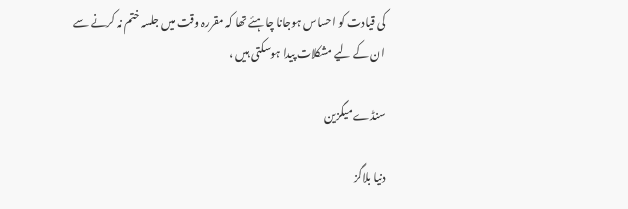کی قیادت کو احساس ہوجانا چاہئے تھا کہ مقررہ وقت میں جلسہ ختم نہ کرنے سے ان کے لیے مشکلات پیدا ہوسکتی ہیں ،

سنڈے میگزین

دنیا بلاگز